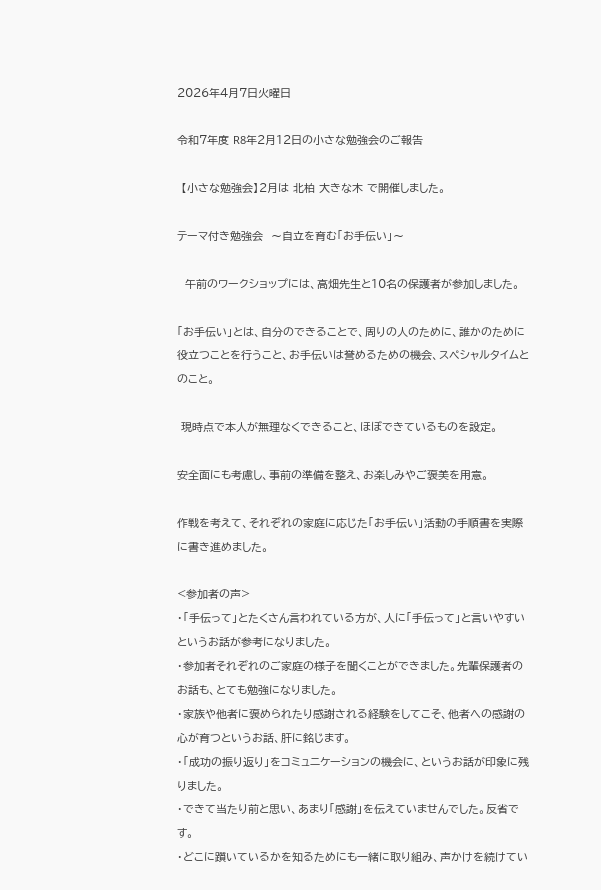2026年4月7日火曜日

令和7年度 R8年2月12日の小さな勉強会のご報告

 【小さな勉強会】2月は 北柏 大きな木 で開催しました。

テーマ付き勉強会  〜自立を育む「お手伝い」〜

  午前のワークショップには、高畑先生と10名の保護者が参加しました。

「お手伝い」とは、自分のできることで、周りの人のために、誰かのために役立つことを行うこと、お手伝いは誉めるための機会、スペシャルタイムとのこと。

 現時点で本人が無理なくできること、ほぼできているものを設定。

安全面にも考慮し、事前の準備を整え、お楽しみやご褒美を用意。

作戦を考えて、それぞれの家庭に応じた「お手伝い」活動の手順書を実際に書き進めました。

<参加者の声>
・「手伝って」とたくさん言われている方が、人に「手伝って」と言いやすいというお話が参考になりました。
・参加者それぞれのご家庭の様子を聞くことができました。先輩保護者のお話も、とても勉強になりました。
・家族や他者に褒められたり感謝される経験をしてこそ、他者への感謝の心が育つというお話、肝に銘じます。
・「成功の振り返り」をコミュニケーションの機会に、というお話が印象に残りました。
・できて当たり前と思い、あまり「感謝」を伝えていませんでした。反省です。
・どこに躓いているかを知るためにも一緒に取り組み、声かけを続けてい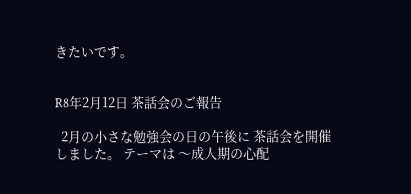きたいです。


R8年2月12日 茶話会のご報告

  2月の小さな勉強会の日の午後に 茶話会を開催しました。 テーマは 〜成人期の心配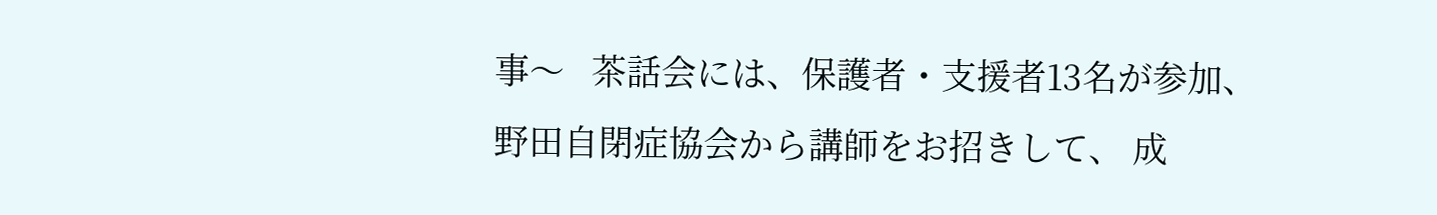事〜   茶話会には、保護者・支援者13名が参加、野田自閉症協会から講師をお招きして、 成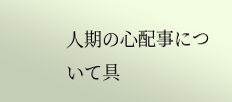人期の心配事について具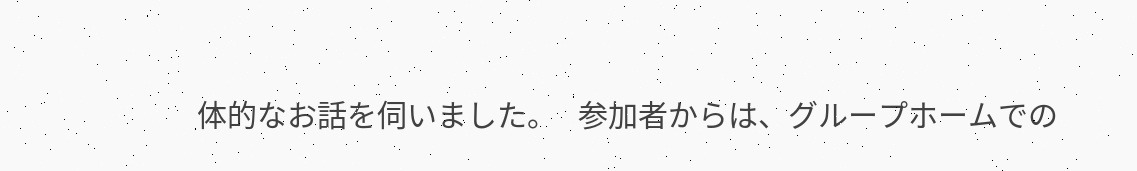体的なお話を伺いました。   参加者からは、グループホームでの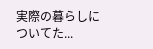実際の暮らしについてた...